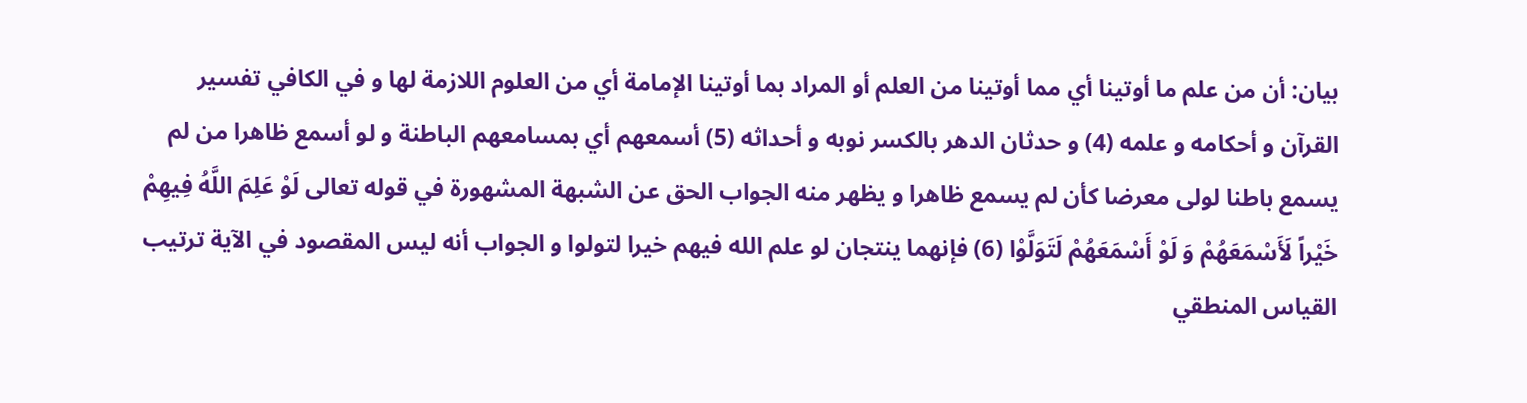بيان: أن من علم ما أوتينا أي مما أوتينا من العلم أو المراد بما أوتينا الإمامة أي من العلوم اللازمة لها و في الكافي تفسير القرآن و أحكامه و علمه (4) و حدثان الدهر بالكسر نوبه و أحداثه (5) أسمعهم أي بمسامعهم الباطنة و لو أسمع ظاهرا من لم يسمع باطنا لولى معرضا كأن لم يسمع ظاهرا و يظهر منه الجواب الحق عن الشبهة المشهورة في قوله تعالى لَوْ عَلِمَ اللَّهُ فِيهِمْ خَيْراً لَأَسْمَعَهُمْ وَ لَوْ أَسْمَعَهُمْ لَتَوَلَّوْا (6) فإنهما ينتجان لو علم الله فيهم خيرا لتولوا و الجواب أنه ليس المقصود في الآية ترتيب القياس المنطقي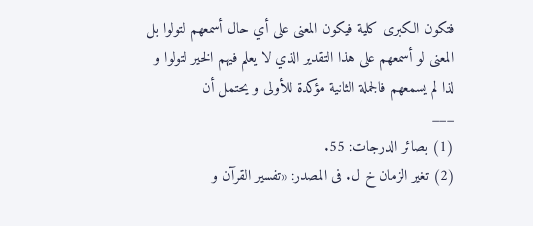فتكون الكبرى كلية فيكون المعنى على أي حال أسمعهم لتولوا بل المعنى لو أسمعهم على هذا التقدير الذي لا يعلم فيهم الخير لتولوا و لذا لم يسمعهم فالجملة الثانية مؤكدة للأولى و يحتمل أن
___
(1) بصائر الدرجات: 55.
(2) تغير الزمان خ ل. فى المصدر: «تفسير القرآن و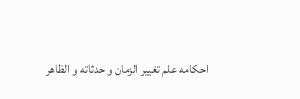احكامه علم تغيير الزمان و حدثاته و الظاهر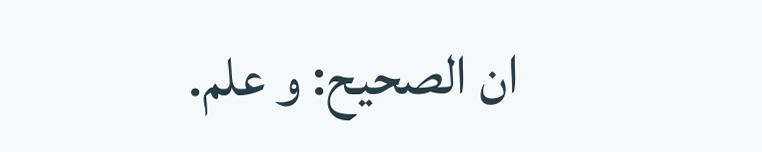ان الصحيح: و علم.